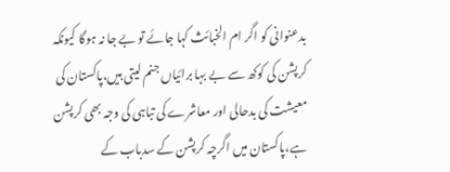بدعنوانی کو اگر ام الخبائث کہا جائے تو بے جا نہ ہوگا کیونکہ کرپشن کی کوکھ سے بے بہا برائیاں جنم لیتی ہیں،پاکستان کی معیشت کی بدحالی اور معاشرے کی تباہی کی وجہ بھی کرپشن ہے،پاکستان میں اگرچہ کرپشن کے سدباب کے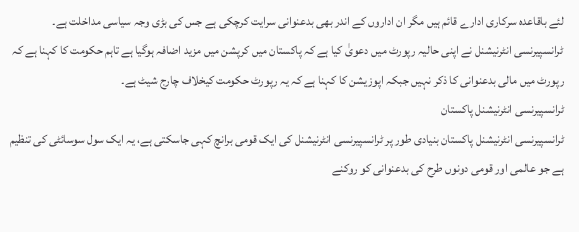لئے باقاعدہ سرکاری ادارے قائم ہیں مگر ان اداروں کے اندر بھی بدعنوانی سرایت کرچکی ہے جس کی بڑی وجہ سیاسی مداخلت ہے۔
ٹرانسپیرنسی انٹرنیشنل نے اپنی حالیہ رپورٹ میں دعویٰ کیا ہے کہ پاکستان میں کرپشن میں مزید اضافہ ہوگیا ہے تاہم حکومت کا کہنا ہے کہ رپورٹ میں مالی بدعنوانی کا ذکر نہیں جبکہ اپوزیشن کا کہنا ہے کہ یہ رپورٹ حکومت کیخلاف چارج شیٹ ہے۔
ٹرانسپیرنسی انٹرنیشنل پاکستان
ٹرانسپیرنسی انٹرنیشنل پاکستان بنیادی طور پر ٹرانسپیرنسی انٹرنیشنل کی ایک قومی برانچ کہی جاسکتی ہے، یہ ایک سول سوسائٹی کی تنظیم ہے جو عالمی اور قومی دونوں طرح کی بدعنوانی کو روکنے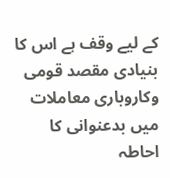کے لیے وقف ہے اس کا بنیادی مقصد قومی وکاروباری معاملات میں بدعنوانی کا احاطہ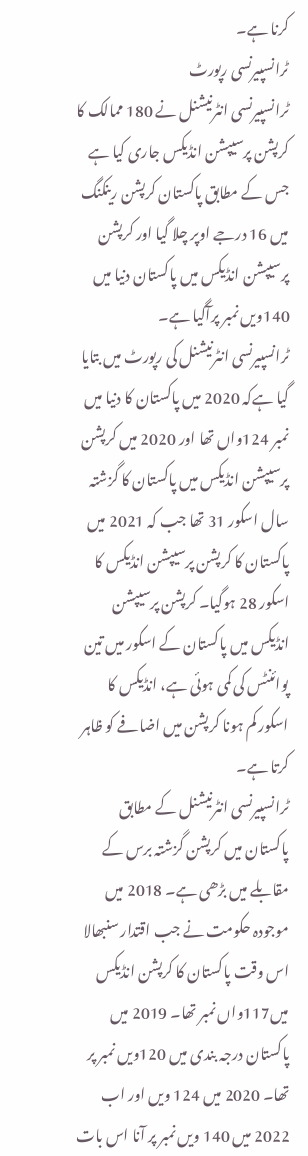کرنا ہے۔
ٹرانسپیرنسی رپورٹ
ٹرانسپیرنسی انٹرنیشنل نے 180 ممالک کا کرپشن پرسیپشن انڈیکس جاری کیا ہے جس کے مطابق پاکستان کرپشن رینکنگ میں 16 درجے اوپر چلا گیا اور کرپشن پرسیپشن انڈیکس میں پاکستان دنیا میں 140ویں نمبر پرآگیا ہے۔
ٹرانسپیرنسی انٹرنیشنل کی رپورٹ میں بتایا گیا ہےکہ 2020 میں پاکستان کا دنیا میں نمبر 124واں تھا اور 2020 میں کرپشن پرسیپشن انڈیکس میں پاکستان کا گزشتہ سال اسکور 31 تھا جب کہ 2021 میں پاکستان کا کرپشن پرسیپشن انڈیکس کا اسکور 28 ہوگیا۔ کرپشن پرسیپشن انڈیکس میں پاکستان کے اسکور میں تین پوائنٹس کی کمی ہوئی ہے، انڈیکس کا اسکور کم ہونا کرپشن میں اضافے کو ظاہر کرتا ہے۔
ٹرانسپیرنسی انٹرنیشنل کے مطابق پاکستان میں کرپشن گزشتہ برس کے مقابلے میں بڑھی ہے۔ 2018 میں موجودہ حکومت نے جب اقتدار سنبھالا اس وقت پاکستان کا کرپشن انڈیکس میں117واں نمبر تھا۔ 2019 میں پاکستان درجہ بندی میں 120ویں نمبر پر تھا۔ 2020 میں 124 ویں اور اب 2022 میں 140 ویں نمبر پر آنا اس بات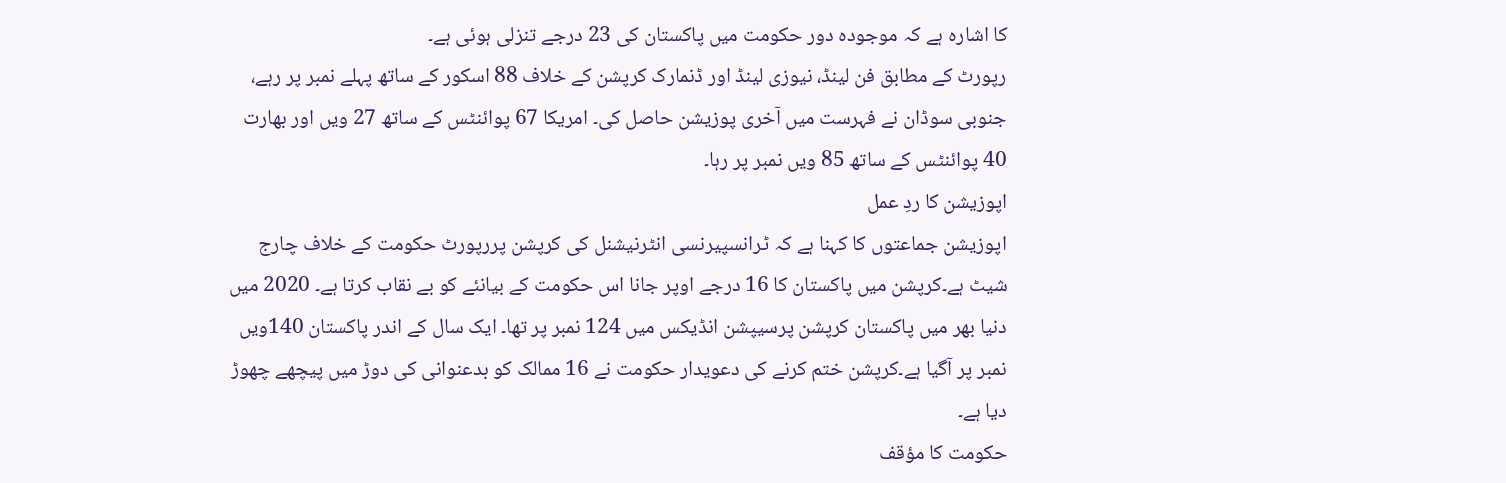کا اشارہ ہے کہ موجودہ دور حکومت میں پاکستان کی 23 درجے تنزلی ہوئی ہے۔
رپورٹ کے مطابق فن لینڈ، نیوزی لینڈ اور ڈنمارک کرپشن کے خلاف 88 اسکور کے ساتھ پہلے نمبر پر رہے، جنوبی سوڈان نے فہرست میں آخری پوزیشن حاصل کی۔ امریکا 67 پوائنٹس کے ساتھ 27 ویں اور بھارت 40 پوائنٹس کے ساتھ 85 ویں نمبر پر رہا۔
اپوزیشن کا ردِ عمل
اپوزیشن جماعتوں کا کہنا ہے کہ ٹرانسپیرنسی انٹرنیشنل کی کرپشن پررپورٹ حکومت کے خلاف چارج شیٹ ہے۔کرپشن میں پاکستان کا 16 درجے اوپر جانا اس حکومت کے بیانئے کو بے نقاب کرتا ہے۔ 2020 میں دنیا بھر میں پاکستان کرپشن پرسیپشن انڈیکس میں 124 نمبر پر تھا۔ ایک سال کے اندر پاکستان 140ویں نمبر پر آگیا ہے۔کرپشن ختم کرنے کی دعویدار حکومت نے 16 ممالک کو بدعنوانی کی دوڑ میں پیچھے چھوڑ دیا ہے۔
حکومت کا مؤقف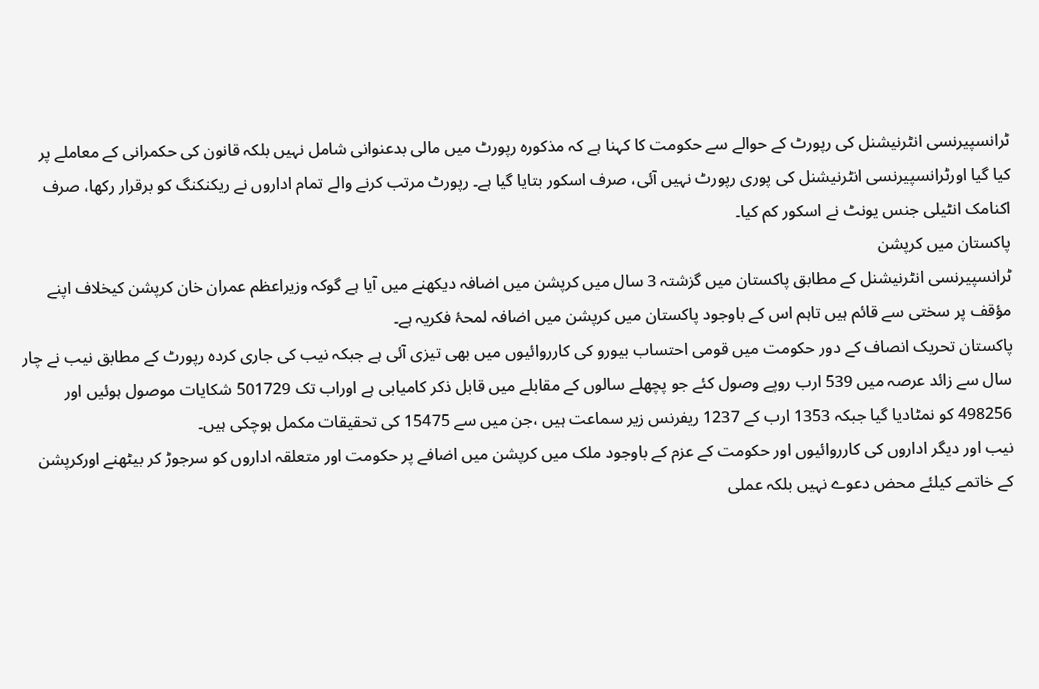ٹرانسپیرنسی انٹرنیشنل کی رپورٹ کے حوالے سے حکومت کا کہنا ہے کہ مذکورہ رپورٹ میں مالی بدعنوانی شامل نہیں بلکہ قانون کی حکمرانی کے معاملے پر کیا گیا اورٹرانسپیرنسی انٹرنیشنل کی پوری رپورٹ نہیں آئی، صرف اسکور بتایا گیا ہے۔ رپورٹ مرتب کرنے والے تمام اداروں نے ریکنکنگ کو برقرار رکھا، صرف اکنامک انٹیلی جنس یونٹ نے اسکور کم کیا۔
پاکستان میں کرپشن
ٹرانسپیرنسی انٹرنیشنل کے مطابق پاکستان میں گزشتہ 3 سال میں کرپشن میں اضافہ دیکھنے میں آیا ہے گوکہ وزیراعظم عمران خان کرپشن کیخلاف اپنے مؤقف پر سختی سے قائم ہیں تاہم اس کے باوجود پاکستان میں کرپشن میں اضافہ لمحۂ فکریہ ہے۔
پاکستان تحریک انصاف کے دور حکومت میں قومی احتساب بیورو کی کارروائیوں میں بھی تیزی آئی ہے جبکہ نیب کی جاری کردہ رپورٹ کے مطابق نیب نے چار سال سے زائد عرصہ میں 539 ارب روپے وصول کئے جو پچھلے سالوں کے مقابلے میں قابل ذکر کامیابی ہے اوراب تک 501729 شکایات موصول ہوئیں اور 498256 کو نمٹادیا گیا جبکہ 1353 ارب کے 1237 ریفرنس زیر سماعت ہیں ،جن میں سے 15475 کی تحقیقات مکمل ہوچکی ہیں۔
نیب اور دیگر اداروں کی کارروائیوں اور حکومت کے عزم کے باوجود ملک میں کرپشن میں اضافے پر حکومت اور متعلقہ اداروں کو سرجوڑ کر بیٹھنے اورکرپشن کے خاتمے کیلئے محض دعوے نہیں بلکہ عملی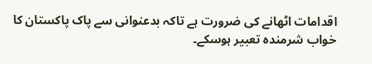اقدامات اٹھانے کی ضرورت ہے تاکہ بدعنوانی سے پاک پاکستان کا خواب شرمندہ تعبیر ہوسکے۔